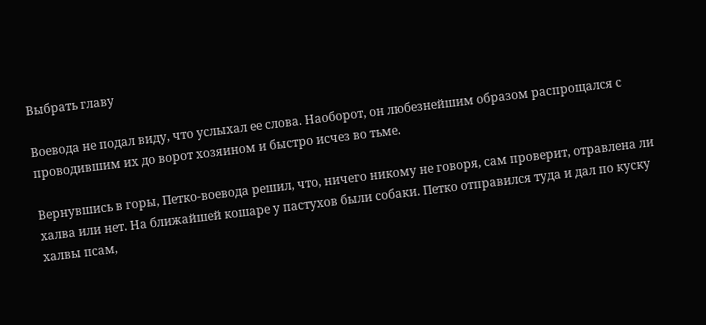Выбрать главу

Воевода не подал виду, что услыхал ее слова. Наоборот, он любезнейшим образом распрощался с проводившим их до ворот хозяином и быстро исчез во тьме.

Вернувшись в горы, Петко-воевода решил, что, ничего никому не говоря, сам проверит, отравлена ли халва или нет. На ближайшей кошаре у пастухов были собаки. Петко отправился туда и дал по куску халвы псам,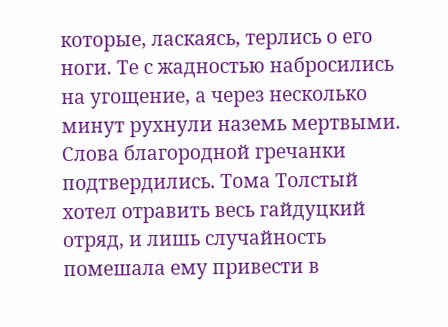которые, ласкаясь, терлись о его ноги. Те с жадностью набросились на угощение, а через несколько минут рухнули наземь мертвыми. Слова благородной гречанки подтвердились. Тома Толстый хотел отравить весь гайдуцкий отряд, и лишь случайность помешала ему привести в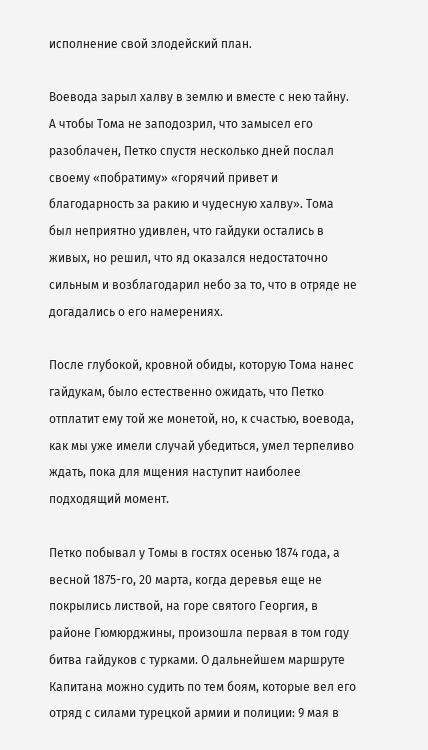исполнение свой злодейский план.

Воевода зарыл халву в землю и вместе с нею тайну. А чтобы Тома не заподозрил, что замысел его разоблачен, Петко спустя несколько дней послал своему «побратиму» «горячий привет и благодарность за ракию и чудесную халву». Тома был неприятно удивлен, что гайдуки остались в живых, но решил, что яд оказался недостаточно сильным и возблагодарил небо за то, что в отряде не догадались о его намерениях.

После глубокой, кровной обиды, которую Тома нанес гайдукам, было естественно ожидать, что Петко отплатит ему той же монетой, но, к счастью, воевода, как мы уже имели случай убедиться, умел терпеливо ждать, пока для мщения наступит наиболее подходящий момент.

Петко побывал у Томы в гостях осенью 1874 года, а весной 1875-го, 20 марта, когда деревья еще не покрылись листвой, на горе святого Георгия, в районе Гюмюрджины, произошла первая в том году битва гайдуков с турками. О дальнейшем маршруте Капитана можно судить по тем боям, которые вел его отряд с силами турецкой армии и полиции: 9 мая в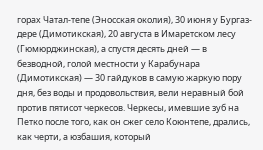горах Чатал-тепе (Эносская околия), 30 июня у Бургаз-дере (Димотикская), 20 августа в Имаретском лесу (Гюмюрджинская), а спустя десять дней — в безводной, голой местности у Карабунара (Димотикская) — 30 гайдуков в самую жаркую пору дня, без воды и продовольствия, вели неравный бой против пятисот черкесов. Черкесы, имевшие зуб на Петко после того, как он сжег село Коюнтепе, дрались, как черти, а юзбашия, который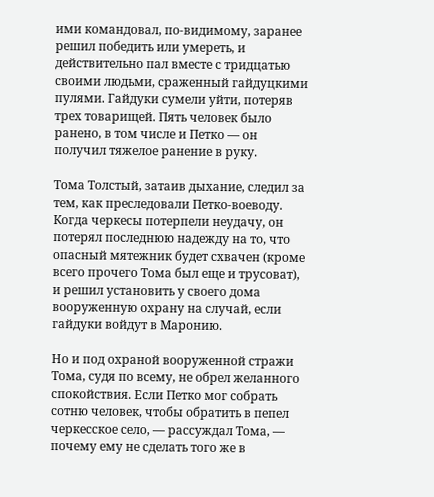ими командовал, по-видимому, заранее решил победить или умереть, и действительно пал вместе с тридцатью своими людьми, сраженный гайдуцкими пулями. Гайдуки сумели уйти, потеряв трех товарищей. Пять человек было ранено, в том числе и Петко — он получил тяжелое ранение в руку.

Тома Толстый, затаив дыхание, следил за тем, как преследовали Петко-воеводу. Когда черкесы потерпели неудачу, он потерял последнюю надежду на то, что опасный мятежник будет схвачен (кроме всего прочего Тома был еще и трусоват), и решил установить у своего дома вооруженную охрану на случай, если гайдуки войдут в Маронию.

Но и под охраной вооруженной стражи Тома, судя по всему, не обрел желанного спокойствия. Если Петко мог собрать сотню человек, чтобы обратить в пепел черкесское село, — рассуждал Тома, — почему ему не сделать того же в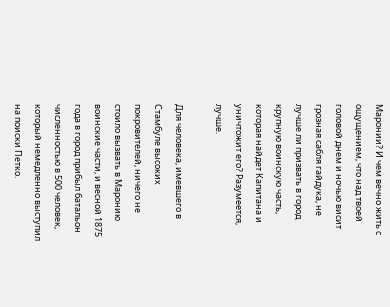Маронии? И чем вечно жить с ощущением, что над твоей головой днем и ночью висит грозная сабля гайдука, не лучше ли призвать в город крупную воинскую часть, которая найдет Капитана и уничтожит его? Разумеется, лучше.

Для человека, имевшего в Стамбуле высоких покровителей, ничего не стоило вызвать в Маронию воинские части, и весной 1875 года в город прибыл батальон численностью в 500 человек, который немедленно выступил на поиски Петко.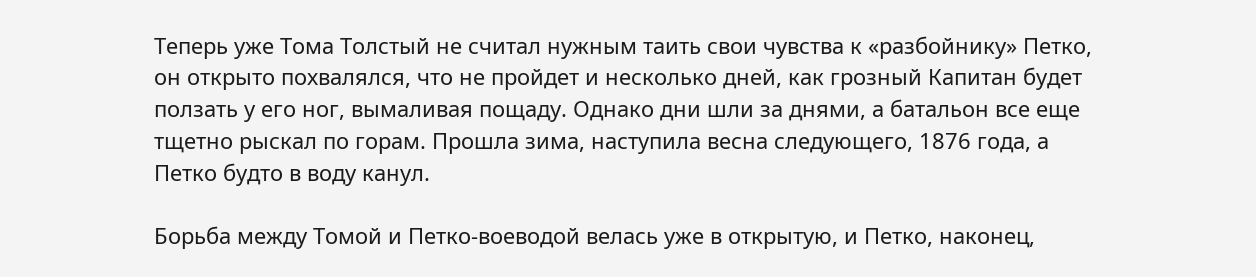Теперь уже Тома Толстый не считал нужным таить свои чувства к «разбойнику» Петко, он открыто похвалялся, что не пройдет и несколько дней, как грозный Капитан будет ползать у его ног, вымаливая пощаду. Однако дни шли за днями, а батальон все еще тщетно рыскал по горам. Прошла зима, наступила весна следующего, 1876 года, а Петко будто в воду канул.

Борьба между Томой и Петко-воеводой велась уже в открытую, и Петко, наконец,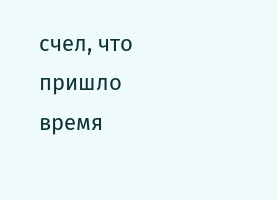счел, что пришло время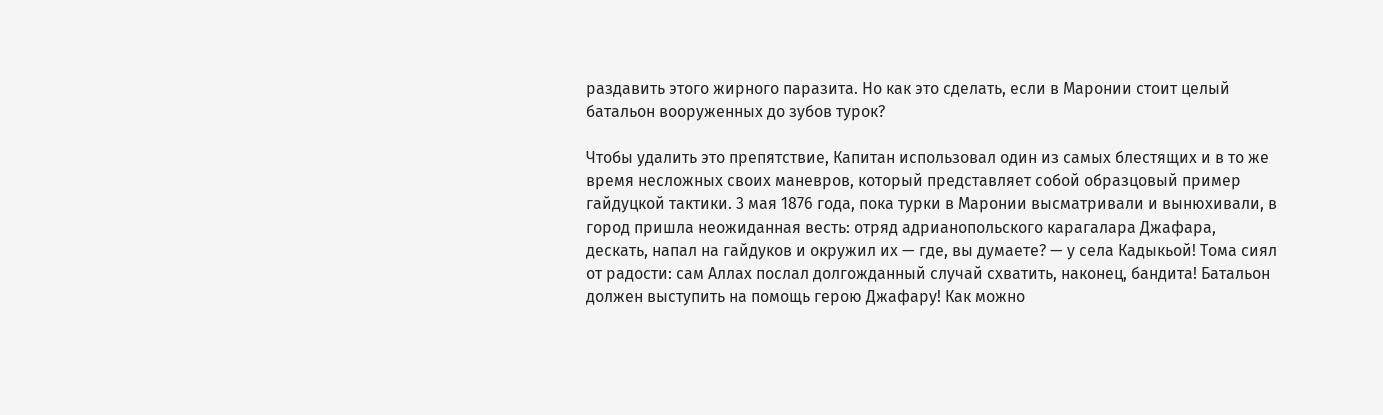раздавить этого жирного паразита. Но как это сделать, если в Маронии стоит целый батальон вооруженных до зубов турок?

Чтобы удалить это препятствие, Капитан использовал один из самых блестящих и в то же время несложных своих маневров, который представляет собой образцовый пример гайдуцкой тактики. 3 мая 1876 года, пока турки в Маронии высматривали и вынюхивали, в город пришла неожиданная весть: отряд адрианопольского карагалара Джафара, дескать, напал на гайдуков и окружил их — где, вы думаете? — у села Кадыкьой! Тома сиял от радости: сам Аллах послал долгожданный случай схватить, наконец, бандита! Батальон должен выступить на помощь герою Джафару! Как можно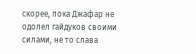скорее, пока Джафар не одолел гайдуков своими силами, не то слава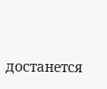достанется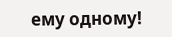ему одному!